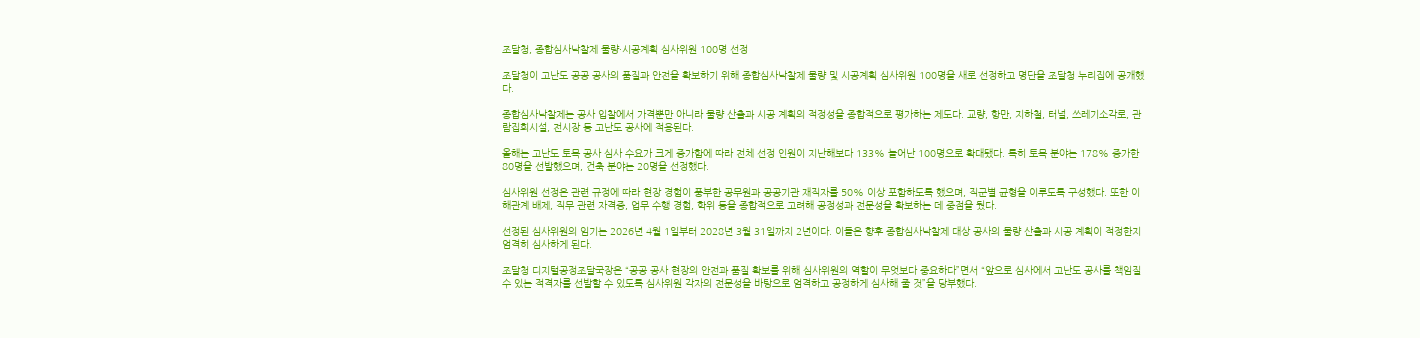조달청, 종합심사낙찰제 물량·시공계획 심사위원 100명 선정

조달청이 고난도 공공 공사의 품질과 안전을 확보하기 위해 종합심사낙찰제 물량 및 시공계획 심사위원 100명을 새로 선정하고 명단을 조달청 누리집에 공개했다.

종합심사낙찰제는 공사 입찰에서 가격뿐만 아니라 물량 산출과 시공 계획의 적정성을 종합적으로 평가하는 제도다. 교량, 항만, 지하철, 터널, 쓰레기소각로, 관람집회시설, 전시장 등 고난도 공사에 적용된다.

올해는 고난도 토목 공사 심사 수요가 크게 증가함에 따라 전체 선정 인원이 지난해보다 133% 늘어난 100명으로 확대됐다. 특히 토목 분야는 178% 증가한 80명을 선발했으며, 건축 분야는 20명을 선정했다.

심사위원 선정은 관련 규정에 따라 현장 경험이 풍부한 공무원과 공공기관 재직자를 50% 이상 포함하도록 했으며, 직군별 균형을 이루도록 구성했다. 또한 이해관계 배제, 직무 관련 자격증, 업무 수행 경험, 학위 등을 종합적으로 고려해 공정성과 전문성을 확보하는 데 중점을 뒀다.

선정된 심사위원의 임기는 2026년 4월 1일부터 2028년 3월 31일까지 2년이다. 이들은 향후 종합심사낙찰제 대상 공사의 물량 산출과 시공 계획이 적정한지 엄격히 심사하게 된다.

조달청 디지털공정조달국장은 “공공 공사 현장의 안전과 품질 확보를 위해 심사위원의 역할이 무엇보다 중요하다”면서 “앞으로 심사에서 고난도 공사를 책임질 수 있는 적격자를 선발할 수 있도록 심사위원 각자의 전문성을 바탕으로 엄격하고 공정하게 심사해 줄 것”을 당부했다.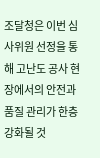조달청은 이번 심사위원 선정을 통해 고난도 공사 현장에서의 안전과 품질 관리가 한층 강화될 것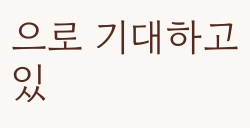으로 기대하고 있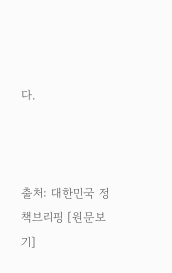다.



출처: 대한민국 정책브리핑 [원문보기]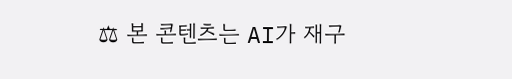⚖ 본 콘텐츠는 AI가 재구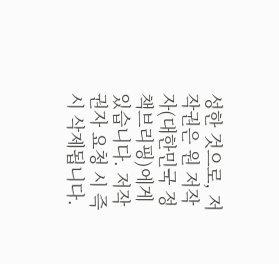성한 것으로, 저작권은 원 저작자(대한민국 정책브리핑)에게 있습니다. 저작권자 요청 시 즉시 삭제됩니다.